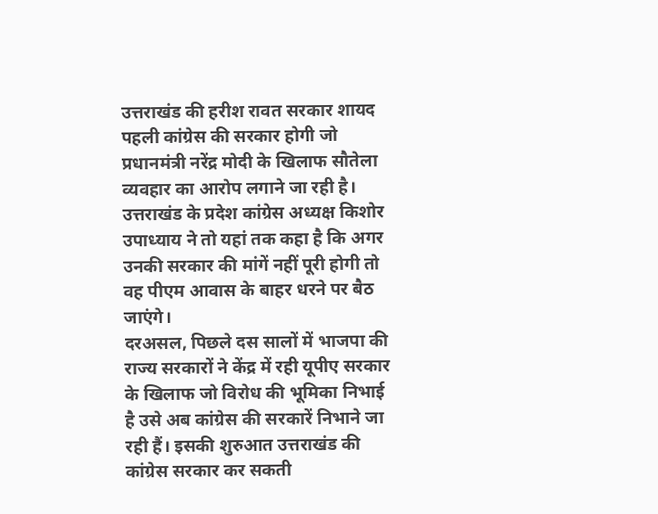उत्तराखंड की हरीश रावत सरकार शायद पहली कांग्रेस की सरकार होगी जो प्रधानमंत्री नरेंद्र मोदी के खिलाफ सौतेला व्यवहार का आरोप लगाने जा रही है।
उत्तराखंड के प्रदेश कांग्रेस अध्यक्ष किशोर उपाध्याय ने तो यहां तक कहा है कि अगर उनकी सरकार की मांगें नहीं पूरी होगी तो वह पीएम आवास के बाहर धरने पर बैठ जाएंगे।
दरअसल, पिछले दस सालों में भाजपा की राज्य सरकारों ने केंद्र में रही यूपीए सरकार के खिलाफ जो विरोध की भूमिका निभाई है उसे अब कांग्रेस की सरकारें निभाने जा रही हैं। इसकी शुरुआत उत्तराखंड की कांग्रेस सरकार कर सकती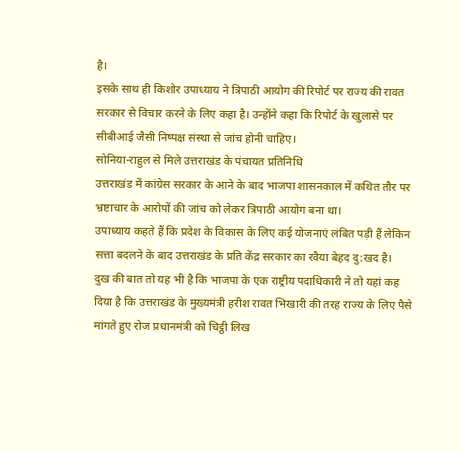है।
इसके साथ ही किशोर उपाध्याय ने त्रिपाठी आयोग की रिपोर्ट पर राज्य की रावत सरकार से विचार करने के लिए कहा है। उन्होंने कहा कि रिपोर्ट के खुलासे पर सीबीआई जैसी निष्पक्ष संस्था से जांच होनी चाहिए।
सोनिया-राहुल से मिले उत्तराखंड के पंचायत प्रतिनिधि
उत्तराखंड में कांग्रेस सरकार के आने के बाद भाजपा शासनकाल में कथित तौर पर भ्रष्टाचार के आरोपों की जांच को लेकर त्रिपाठी आयोग बना था।
उपाध्याय कहते हैं कि प्रदेश के विकास के लिए कई योजनाएं लंबित पड़ी हैं लेकिन सत्ता बदलने के बाद उत्तराखंड के प्रति केंद्र सरकार का रवैया बेहद दु:खद है।
दुख की बात तो यह भी है कि भाजपा के एक राष्ट्रीय पदाधिकारी ने तो यहां कह दिया है कि उत्तराखंड के मुख्यमंत्री हरीश रावत भिखारी की तरह राज्य के लिए पैसे मांगते हुए रोज प्रधानमंत्री को चिट्ठी लिख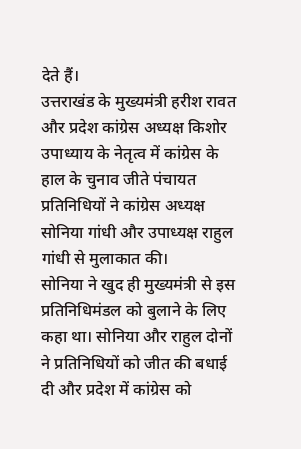देते हैं।
उत्तराखंड के मुख्यमंत्री हरीश रावत और प्रदेश कांग्रेस अध्यक्ष किशोर उपाध्याय के नेतृत्व में कांग्रेस के हाल के चुनाव जीते पंचायत प्रतिनिधियों ने कांग्रेस अध्यक्ष सोनिया गांधी और उपाध्यक्ष राहुल गांधी से मुलाकात की।
सोनिया ने खुद ही मुख्यमंत्री से इस प्रतिनिधिमंडल को बुलाने के लिए कहा था। सोनिया और राहुल दोनों ने प्रतिनिधियों को जीत की बधाई दी और प्रदेश में कांग्रेस को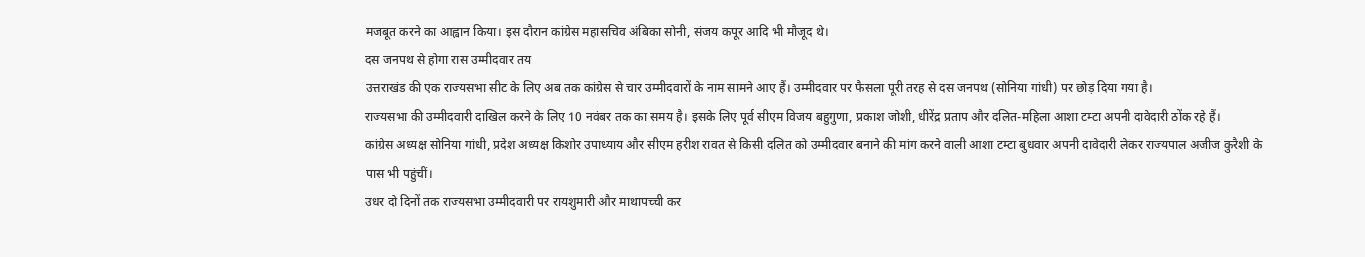मजबूत करने का आह्वान किया। इस दौरान कांग्रेस महासचिव अंबिका सोनी, संजय कपूर आदि भी मौजूद थे।
दस जनपथ से होगा रास उम्मीदवार तय
उत्तराखंड की एक राज्यसभा सीट के लिए अब तक कांग्रेस से चार उम्मीदवारों के नाम सामने आए हैं। उम्मीदवार पर फैसला पूरी तरह से दस जनपथ (सोनिया गांधी) पर छोड़ दिया गया है।
राज्यसभा की उम्मीदवारी दाखिल करने के लिए 10 नवंबर तक का समय है। इसके लिए पूर्व सीएम विजय बहुगुणा, प्रकाश जोशी, धीरेंद्र प्रताप और दलित-महिला आशा टम्टा अपनी दावेदारी ठोंक रहे हैं।
कांग्रेस अध्यक्ष सोनिया गांधी, प्रदेश अध्यक्ष किशोर उपाध्याय और सीएम हरीश रावत से किसी दलित को उम्मीदवार बनाने की मांग करने वाली आशा टम्टा बुधवार अपनी दावेदारी लेकर राज्यपाल अजीज कुरैशी के पास भी पहुंचीं।
उधर दो दिनों तक राज्यसभा उम्मीदवारी पर रायशुमारी और माथापच्ची कर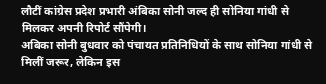लौटीं कांग्रेस प्रदेश प्रभारी अंबिका सोनी जल्द ही सोनिया गांधी से मिलकर अपनी रिपोर्ट सौंपेगी।
अबिका सोनी बुधवार को पंचायत प्रतिनिधियों के साथ सोनिया गांधी से मिलीं जरूर, लेकिन इस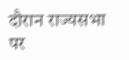दौरान राज्यसभा पर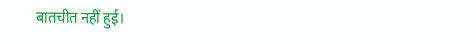बातचीत नहीं हुई।